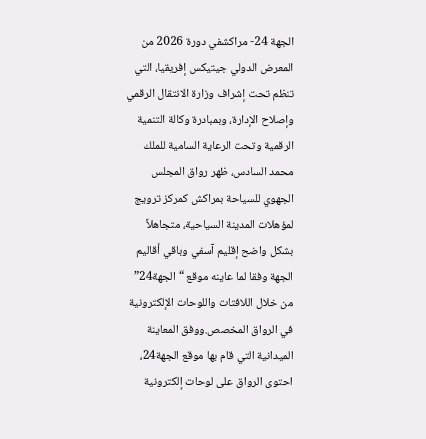الجهة 24- مراكشفي دورة 2026 من المعرض الدولي جيتيكس إفريقيا، التي تنظم تحت إشراف وزارة الانتقال الرقمي وإصلاح الإدارة، وبمبادرة وكالة التنمية الرقمية وتحت الرعاية السامية للملك محمد السادس، ظهر رواق المجلس الجهوي للسياحة بمراكش كمركز ترويج لمؤهلات المدينة السياحية، متجاهلاً بشكل واضح إقليم آسفي وباقي أقاليم الجهة وفقا لما عاينه موقع “الجهة24” من خلال اللافتات واللوحات الإلكترونية في الرواق المخصص.ووفق المعاينة الميدانية التي قام بها موقع الجهة24، احتوى الرواق على لوحات إلكترونية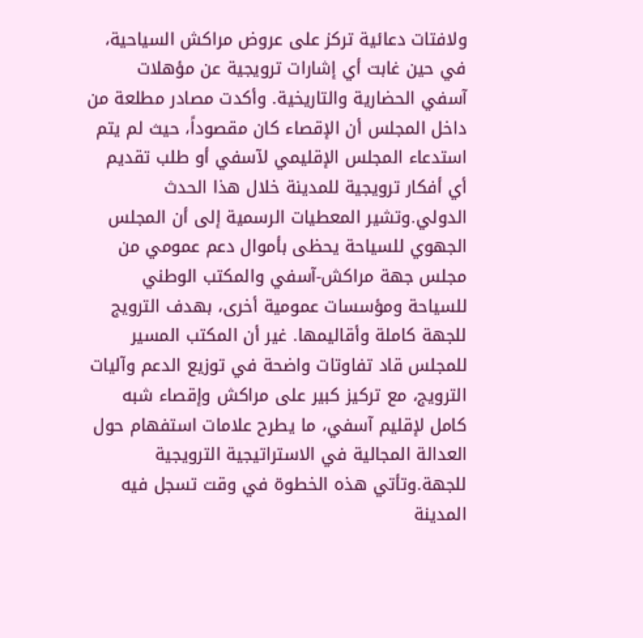ولافتات دعائية تركز على عروض مراكش السياحية، في حين غابت أي إشارات ترويجية عن مؤهلات آسفي الحضارية والتاريخية. وأكدت مصادر مطلعة من داخل المجلس أن الإقصاء كان مقصوداً، حيث لم يتم استدعاء المجلس الإقليمي لآسفي أو طلب تقديم أي أفكار ترويجية للمدينة خلال هذا الحدث الدولي.وتشير المعطيات الرسمية إلى أن المجلس الجهوي للسياحة يحظى بأموال دعم عمومي من مجلس جهة مراكش-آسفي والمكتب الوطني للسياحة ومؤسسات عمومية أخرى، بهدف الترويج للجهة كاملة وأقاليمها. غير أن المكتب المسير للمجلس قاد تفاوتات واضحة في توزيع الدعم وآليات الترويج، مع تركيز كبير على مراكش وإقصاء شبه كامل لإقليم آسفي، ما يطرح علامات استفهام حول العدالة المجالية في الاستراتيجية الترويجية للجهة.وتأتي هذه الخطوة في وقت تسجل فيه المدينة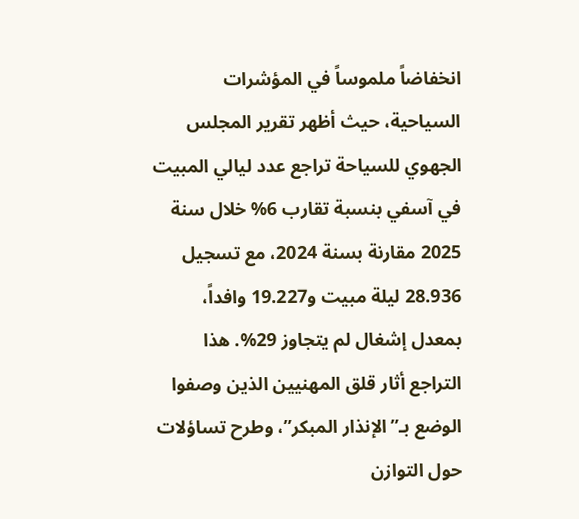انخفاضاً ملموساً في المؤشرات السياحية، حيث أظهر تقرير المجلس الجهوي للسياحة تراجع عدد ليالي المبيت في آسفي بنسبة تقارب 6% خلال سنة 2025 مقارنة بسنة 2024، مع تسجيل 28.936 ليلة مبيت و19.227 وافداً، بمعدل إشغال لم يتجاوز 29%. هذا التراجع أثار قلق المهنيين الذين وصفوا الوضع بـ”الإنذار المبكر”، وطرح تساؤلات حول التوازن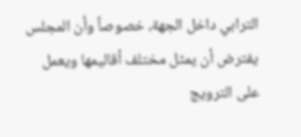الترابي داخل الجهة، خصوصاً وأن المجلس يفترض أن يمثل مختلف أقاليمها ويعمل على الترويج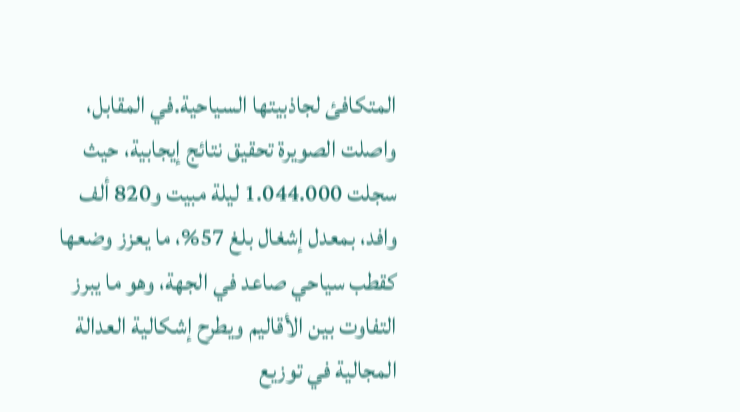المتكافئ لجاذبيتها السياحية.في المقابل، واصلت الصويرة تحقيق نتائج إيجابية، حيث سجلت 1.044.000 ليلة مبيت و820 ألف وافد، بمعدل إشغال بلغ 57%، ما يعزز وضعها كقطب سياحي صاعد في الجهة، وهو ما يبرز التفاوت بين الأقاليم ويطرح إشكالية العدالة المجالية في توزيع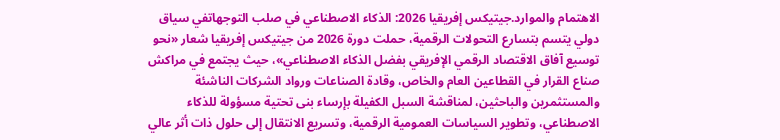الاهتمام والموارد.جيتيكس إفريقيا 2026: الذكاء الاصطناعي في صلب التوجهاتفي سياق دولي يتسم بتسارع التحولات الرقمية، حملت دورة 2026 من جيتيكس إفريقيا شعار «نحو توسيع آفاق الاقتصاد الرقمي الإفريقي بفضل الذكاء الاصطناعي»، حيث يجتمع في مراكش صناع القرار في القطاعين العام والخاص، وقادة الصناعات ورواد الشركات الناشئة والمستثمرين والباحثين، لمناقشة السبل الكفيلة بإرساء بنى تحتية مسؤولة للذكاء الاصطناعي، وتطوير السياسات العمومية الرقمية، وتسريع الانتقال إلى حلول ذات أثر عالي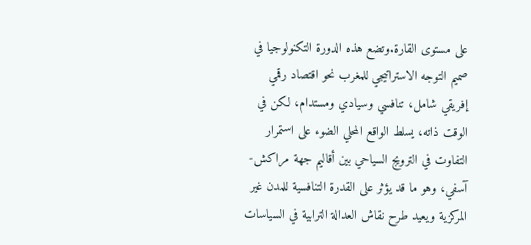على مستوى القارة.وتضع هذه الدورة التكنولوجيا في صميم التوجه الاستراتيجي للمغرب نحو اقتصاد رقمي إفريقي شامل، تنافسي وسيادي ومستدام، لكن في الوقت ذاته، يسلط الواقع المحلي الضوء على استمرار التفاوت في الترويج السياحي بين أقاليم جهة مراكش-آسفي، وهو ما قد يؤثر على القدرة التنافسية للمدن غير المركزية ويعيد طرح نقاش العدالة الترابية في السياسات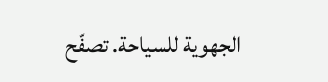الجهوية للسياحة. تصفّح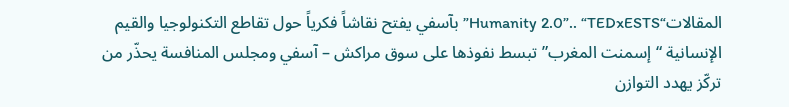المقالات“Humanity 2.0”.. “TEDxESTS” بآسفي يفتح نقاشاً فكرياً حول تقاطع التكنولوجيا والقيم الإنسانية “إسمنت المغرب” تبسط نفوذها على سوق مراكش – آسفي ومجلس المنافسة يحذّر من تركّز يهدد التوازن